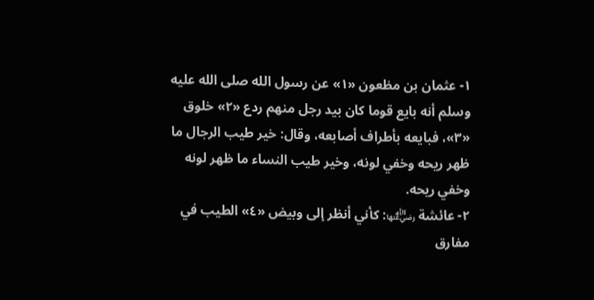١- عثمان بن مظعون «١» عن رسول الله صلى الله عليه وسلم أنه بايع قوما كان بيد رجل منهم ردع «٢» خلوق «٣»، فبايعه بأطراف أصابعه، وقال: خير طيب الرجال ما ظهر ريحه وخفي لونه، وخير طيب النساء ما ظهر لونه وخفي ريحه.
٢- عائشة ﵂: كأني أنظر إلى وبيض «٤» الطيب في مفارق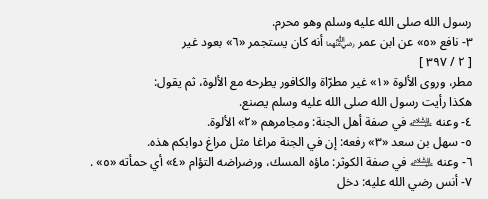رسول الله صلى الله عليه وسلم وهو محرم.
٣- نافع «٥» عن ابن عمر ﵄ أنه كان يستجمر «٦» بعود غير
[ ٢ / ٣٩٧ ]
مطر، وروى الألوة «١» غير مطرّاة والكافور يطرحه مع الألوة، ثم يقول:
هكذا رأيت رسول الله صلى الله عليه وسلم يصنع.
٤- وعنه ﵇ في صفة أهل الجنة: ومجامرهم «٢» الألوة.
٥- سهل بن سعد «٣» رفعه: إن في الجنة مراغا مثل مراغ دوابكم هذه.
٦- وعنه ﵇ في صفة الكوثر: ماؤه المسك، ورضراضه التؤام «٤» أي حمأته «٥» .
٧- أنس رضي الله عليه: دخل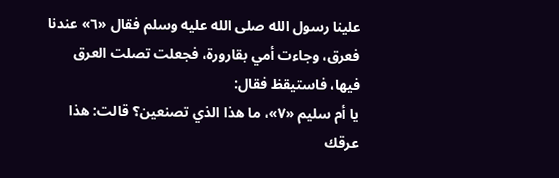علينا رسول الله صلى الله عليه وسلم فقال «٦» عندنا فعرق، وجاءت أمي بقارورة، فجعلت تصلت العرق فيها، فاستيقظ فقال:
يا أم سليم «٧»، ما هذا الذي تصنعين؟ قالت: هذا عرقك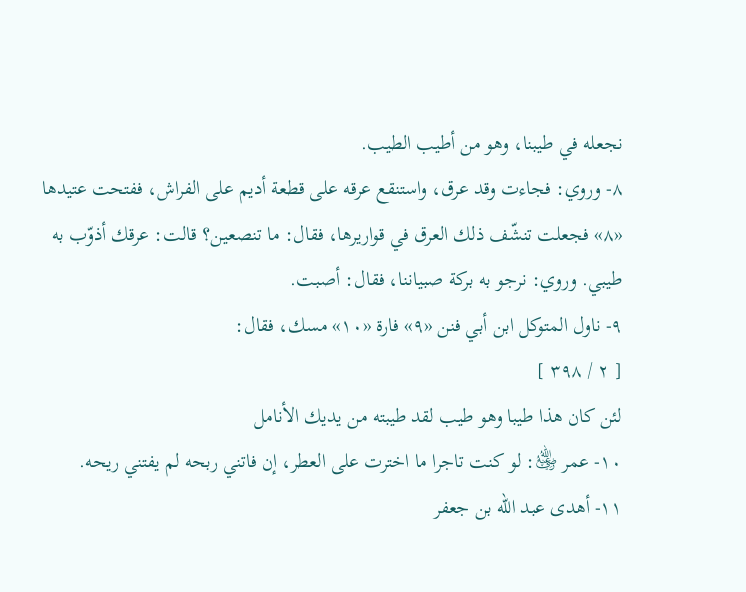نجعله في طيبنا، وهو من أطيب الطيب.
٨- وروي: فجاءت وقد عرق، واستنقع عرقه على قطعة أديم على الفراش، ففتحت عتيدها «٨» فجعلت تنشّف ذلك العرق في قواريرها، فقال: ما تنصعين؟ قالت: عرقك أذوّب به طيبي. وروي: نرجو به بركة صبياننا، فقال: أصبت.
٩- ناول المتوكل ابن أبي فنن «٩» فارة «١٠» مسك، فقال:
[ ٢ / ٣٩٨ ]
لئن كان هذا طيبا وهو طيب لقد طيبته من يديك الأنامل
١٠- عمر ﵁: لو كنت تاجرا ما اخترت على العطر، إن فاتني ربحه لم يفتني ريحه.
١١- أهدى عبد الله بن جعفر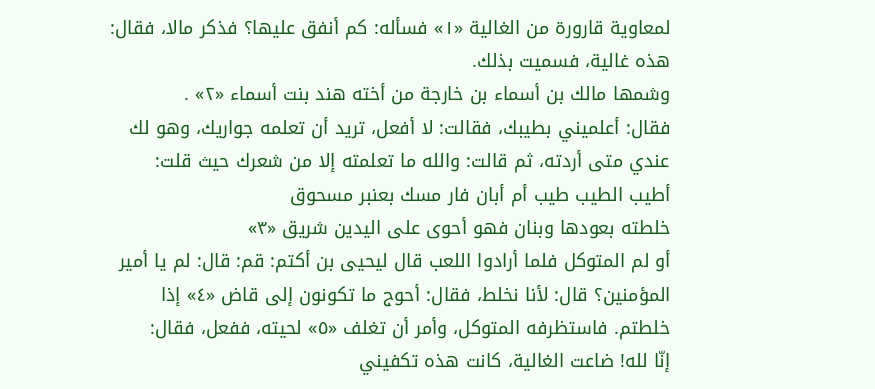لمعاوية قارورة من الغالية «١» فسأله: كم أنفق عليها؟ فذكر مالا، فقال: هذه غالية، فسميت بذلك.
وشمها مالك بن أسماء بن خارجة من أخته هند بنت أسماء «٢» .
فقال: أعلميني بطيبك، فقالت: لا أفعل، تريد أن تعلمه جواريك، وهو لك عندي متى أردته، ثم قالت: والله ما تعلمته إلا من شعرك حيث قلت:
أطيب الطيب طيب أم أبان فار مسك بعنبر مسحوق
خلطته بعودها وبنان فهو أحوى على اليدين شريق «٣»
أو لم المتوكل فلما أرادوا اللعب قال ليحيى بن أكتم: قم: قال: لم يا أمير المؤمنين؟ قال: لأنا نخلط، فقال: أحوج ما تكونون إلى قاض «٤» إذا خلطتم. فاستظرفه المتوكل، وأمر أن تغلف «٥» لحيته، ففعل، فقال:
إنّا لله! ضاعت الغالية، كانت هذه تكفيني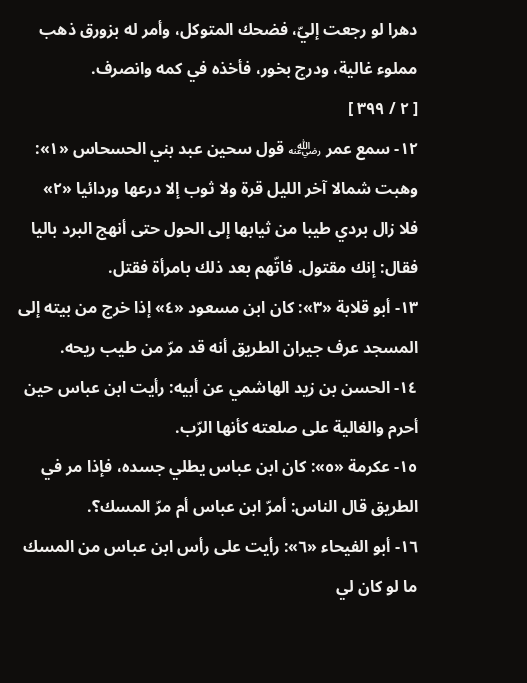دهرا لو رجعت إليّ، فضحك المتوكل، وأمر له بزورق ذهب مملوء غالية، ودرج بخور، فأخذه في كمه وانصرف.
[ ٢ / ٣٩٩ ]
١٢- سمع عمر ﵁ قول سحين عبد بني الحسحاس «١»:
وهبت شمالا آخر الليل قرة ولا ثوب إلا درعها وردائيا «٢»
فلا زال بردي طيبا من ثيابها إلى الحول حتى أنهج البرد باليا
فقال: إنك مقتول. فاتّهم بعد ذلك بامرأة فقتل.
١٣- أبو قلابة «٣»: كان ابن مسعود «٤» إذا خرج من بيته إلى المسجد عرف جيران الطريق أنه قد مرّ من طيب ريحه.
١٤- الحسن بن زيد الهاشمي عن أبيه: رأيت ابن عباس حين أحرم والغالية على صلعته كأنها الرّب.
١٥- عكرمة «٥»: كان ابن عباس يطلي جسده، فإذا مر في الطريق قال الناس: أمرّ ابن عباس أم مرّ المسك؟.
١٦- أبو الفيحاء «٦»: رأيت على رأس ابن عباس من المسك ما لو كان لي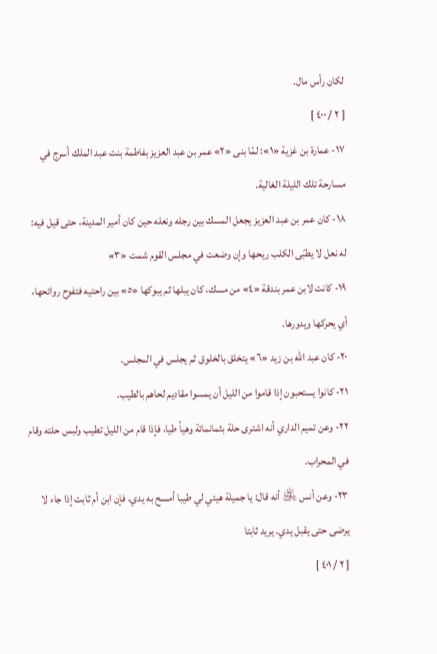لكان رأس مال.
[ ٢ / ٤٠٠ ]
١٧- عمارة بن غزية «١»: لمّا بنى «٢» عمر بن عبد العزيز بفاطمة بنت عبد الملك أسرج في مسارحة تلك الليلة الغالية.
١٨- كان عمر بن عبد العزيز يجعل المسك بين رجله ونعله حين كان أمير المدينة، حتى قيل فيه:
له نعل لا يطبّى الكلب ريحها وإن وضعت في مجلس القوم شمت «٣»
١٩- كانت لابن عمر بندقة «٤» من مسك، كان يبلها ثم يبوكها «٥» بين راحتيه فتفوح روائحها، أي يحركها ويدورها.
٢٠- كان عبد الله بن زيد «٦» يتخلق بالخلوق ثم يجلس في المجلس.
٢١- كانوا يستحبون إذا قاموا من الليل أن يمسوا مقاديم لحاهم بالطيب.
٢٢- وعن تميم الداري أنه اشترى حلة بثمانمائة وهيأ طيا، فإذا قام من الليل تطيب ولبس حلته وقام في المحراب.
٢٣- وعن أنس ﵁ أنه قال: يا جميلة هيئي لي طيبا أمسح به يدي، فإن ابن أم ثابت إذا جاء لا يرضى حتى يقبل يدي. يريد ثابتا
[ ٢ / ٤٠١ ]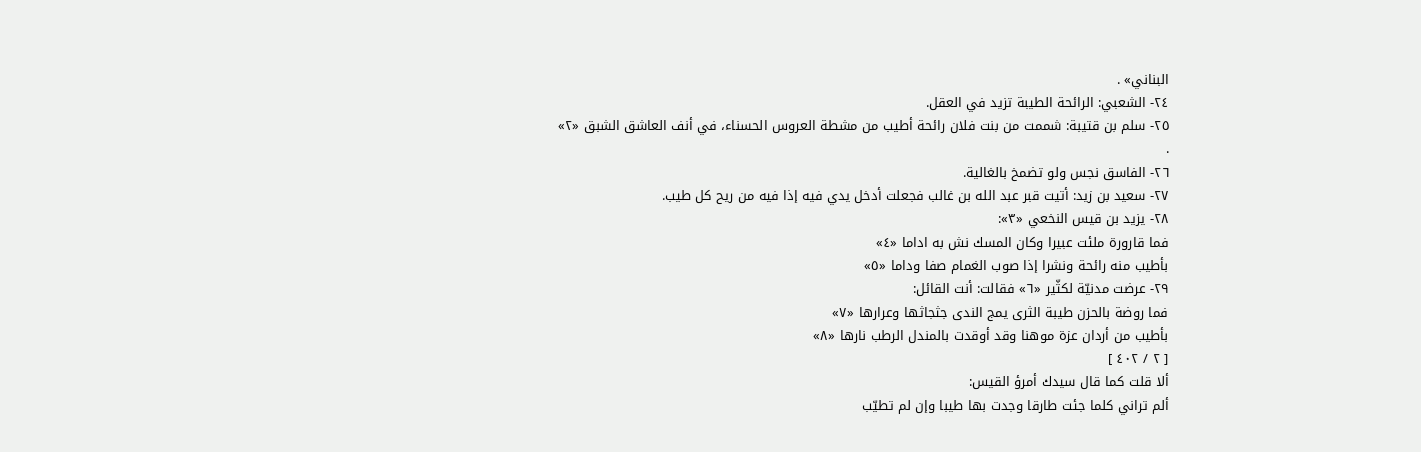البناني» .
٢٤- الشعبي: الرائحة الطيبة تزيد في العقل.
٢٥- سلم بن قتيبة: شممت من بنت فلان رائحة أطيب من مشطة العروس الحسناء، في أنف العاشق الشبق «٢» .
٢٦- الفاسق نجس ولو تضمخ بالغالية.
٢٧- سعيد بن زيد: أتيت قبر عبد الله بن غالب فجعلت أدخل يدي فيه إذا فيه من ريح كل طيب.
٢٨- يزيد بن قيس النخعي «٣»:
فما قارورة ملئت عبيرا وكان المسك نش به اداما «٤»
بأطيب منه رائحة ونشرا إذا صوب الغمام صفا وداما «٥»
٢٩- عرضت مدنيّة لكثّير «٦» فقالت: أنت القائل:
فما روضة بالحزن طيبة الثرى يمج الندى جثجاثها وعرارها «٧»
بأطيب من أردان عزة موهنا وقد أوقدت بالمندل الرطب نارها «٨»
[ ٢ / ٤٠٢ ]
ألا قلت كما قال سيدك أمرؤ القيس:
ألم تراني كلما جئت طارقا وجدت بها طيبا وإن لم تطيّب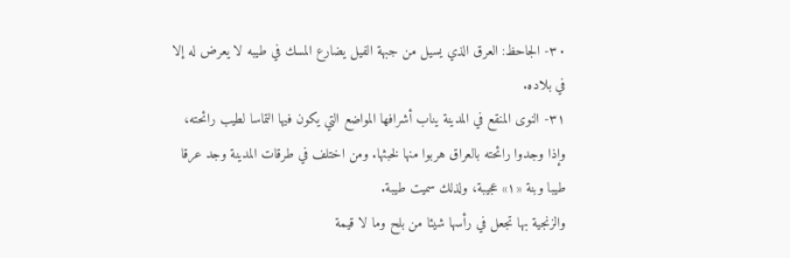٣٠- الجاحظ: العرق الذي يسيل من جبهة الفيل يضارع المسك في طيبه لا يعرض له إلا في بلاده.
٣١- النوى المنقع في المدينة يناب أشرافها المواضع التي يكون فيها التماسا لطيب رائحته، وإذا وجدوا رائحته بالعراق هربوا منها لخبثها. ومن اختلف في طرقات المدينة وجد عرقا طيبا وبنة «١» عجيبة، ولذلك سميت طيبة.
والزنجية بها تجعل في رأسها شيئا من بلح وما لا قيمة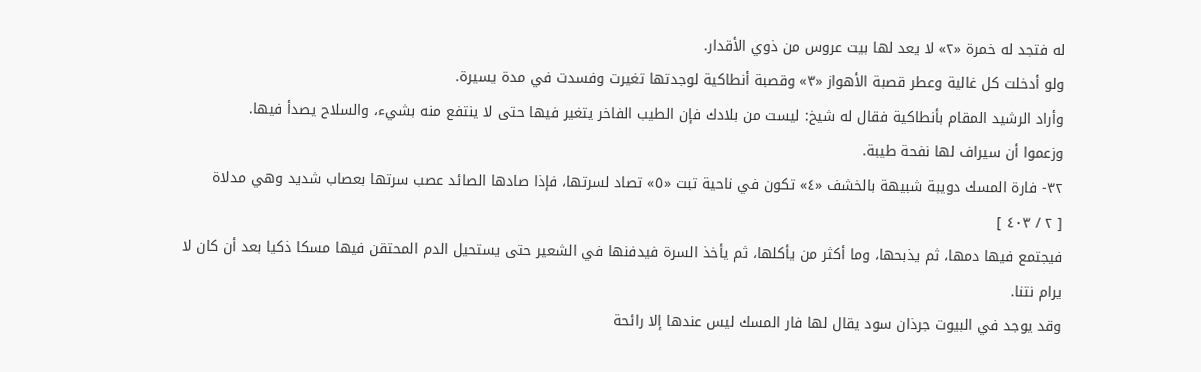له فتجد له خمرة «٢» لا يعد لها بيت عروس من ذوي الأقدار.
ولو أدخلت كل غالية وعطر قصبة الأهواز «٣» وقصبة أنطاكية لوجدتها تغيرت وفسدت في مدة يسيرة.
وأراد الرشيد المقام بأنطاكية فقال له شيخ: ليست من بلادك فإن الطيب الفاخر يتغير فيها حتى لا ينتفع منه بشيء، والسلاح يصدأ فيها.
وزعموا أن سيراف لها نفحة طيبة.
٣٢- فارة المسك دويبة شبيهة بالخشف «٤» تكون في ناحية تبت «٥» تصاد لسرتها، فإذا صادها الصائد عصب سرتها بعصاب شديد وهي مدلاة
[ ٢ / ٤٠٣ ]
فيجتمع فيها دمها، ثم يذبحها، وما أكثر من يأكلها، ثم يأخذ السرة فيدفنها في الشعير حتى يستحيل الدم المحتقن فيها مسكا ذكيا بعد أن كان لا يرام نتنا.
وقد يوجد في البيوت جرذان سود يقال لها فار المسك ليس عندها إلا رائحة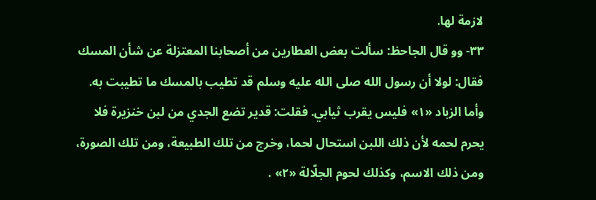لازمة لها.
٣٣- وو قال الجاحظ: سألت بعض العطارين من أصحابنا المعتزلة عن شأن المسك فقال: لولا أن رسول الله صلى الله عليه وسلم قد تطيب بالمسك ما تطيبت به. وأما الزباد «١» فليس يقرب ثيابي. فقلت: قدير تضع الجدي من لبن خنزيرة فلا يحرم لحمه لأن ذلك اللبن استحال لحما، وخرج من تلك الطبيعة، ومن تلك الصورة، ومن ذلك الاسم، وكذلك لحوم الجلّالة «٢» .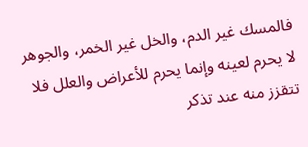فالمسك غير الدم، والخل غير الخمر، والجوهر لا يحرم لعينه وإنما يحرم للأعراض والعلل فلا تتقزز منه عند تذكر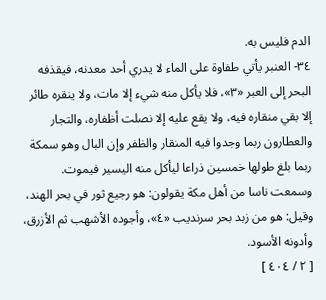الدم فليس به.
٣٤- العنبر يأتي طفاوة على الماء لا يدري أحد معدنه، فيقذفه البحر إلى العبر «٣»، فلا يأكل منه شيء إلا مات، ولا ينقره طائر إلا بقي منقاره فيه، ولا يقع عليه إلا نصلت أظفاره، والتجار والعطارون ربما وجدوا فيه المنقار والظفر وإن البال وهو سمكة ربما بلغ طولها خمسين ذراعا ليأكل منه اليسير فيموت.
وسمعت ناسا من أهل مكة يقولون: هو رجيع ثور في بحر الهند، وقيل: هو من زبد بحر سرنديب «٤»، وأجوده الأشهب ثم الأزرق، وأدونه الأسود.
[ ٢ / ٤٠٤ ]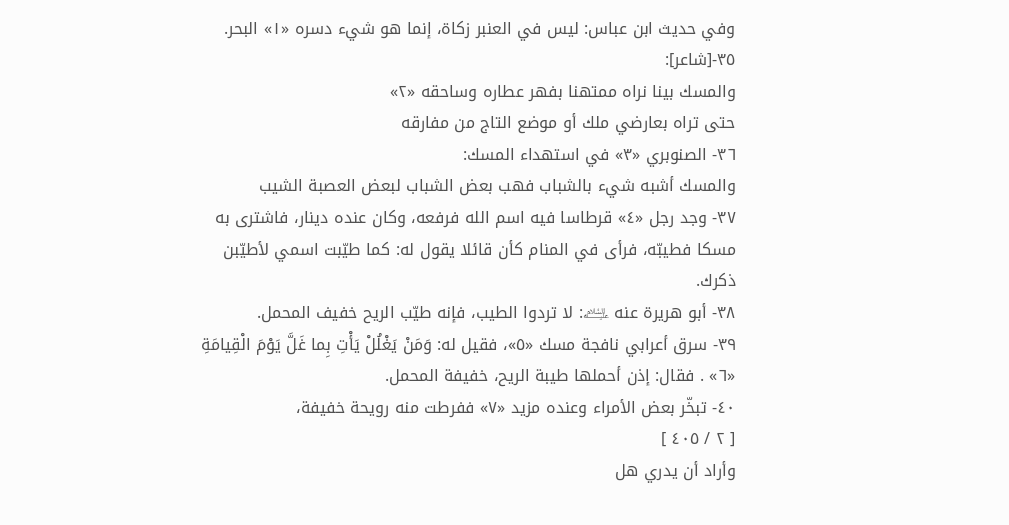وفي حديث ابن عباس: ليس في العنبر زكاة، إنما هو شيء دسره «١» البحر.
٣٥-[شاعر]:
والمسك بينا نراه ممتهنا بفهر عطاره وساحقه «٢»
حتى تراه بعارضي ملك أو موضع التاج من مفارقه
٣٦- الصنوبري «٣» في استهداء المسك:
والمسك أشبه شيء بالشباب فهب بعض الشباب لبعض العصبة الشيب
٣٧- وجد رجل «٤» قرطاسا فيه اسم الله فرفعه، وكان عنده دينار، فاشترى به مسكا فطيبّه، فرأى في المنام كأن قائلا يقول له: كما طيّبت اسمي لأطيّبن ذكرك.
٣٨- أبو هريرة عنه ﵇: لا تردوا الطيب، فإنه طيّب الريح خفيف المحمل.
٣٩- سرق أعرابي نافجة مسك «٥»، فقيل له: وَمَنْ يَغْلُلْ يَأْتِ بِما غَلَّ يَوْمَ الْقِيامَةِ
«٦» . فقال: إذن أحملها طيبة الريح، خفيفة المحمل.
٤٠- تبخّر بعض الأمراء وعنده مزيد «٧» ففرطت منه رويحة خفيفة،
[ ٢ / ٤٠٥ ]
وأراد أن يدري هل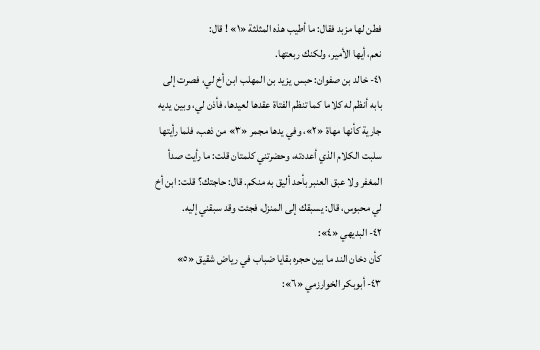فطن لها مزبد فقال: ما أطيب هذه المثلثة «١» ! قال:
نعم، أيها الأمير، ولكنك ربعتها.
٤١- خالد بن صفوان: حبس يزيد بن المهلب ابن أخ لي، فصرت إلى بابه أنظم له كلاما كما تنظم الفتاة عقدها لعيدها، فأذن لي، وبين يديه جارية كأنها مهاة «٢»، وفي يدها مجمر «٣» من ذهب، فلما رأيتها سلبت الكلام الذي أعددته، وحضرتني كلمتان قلت: ما رأيت صدأ المغفر ولا عبق العنبر بأحد أليق به منكم. قال: حاجتك؟ قلت: ابن أخ لي محبوس، قال: يسبقك إلى المنزل، فجئت وقد سبقني إليه.
٤٢- البديهي «٤»:
كأن دخان الند ما بين حجره بقايا ضباب في رياض شقيق «٥»
٤٣- أبوبكر الخوارزمي «٦»: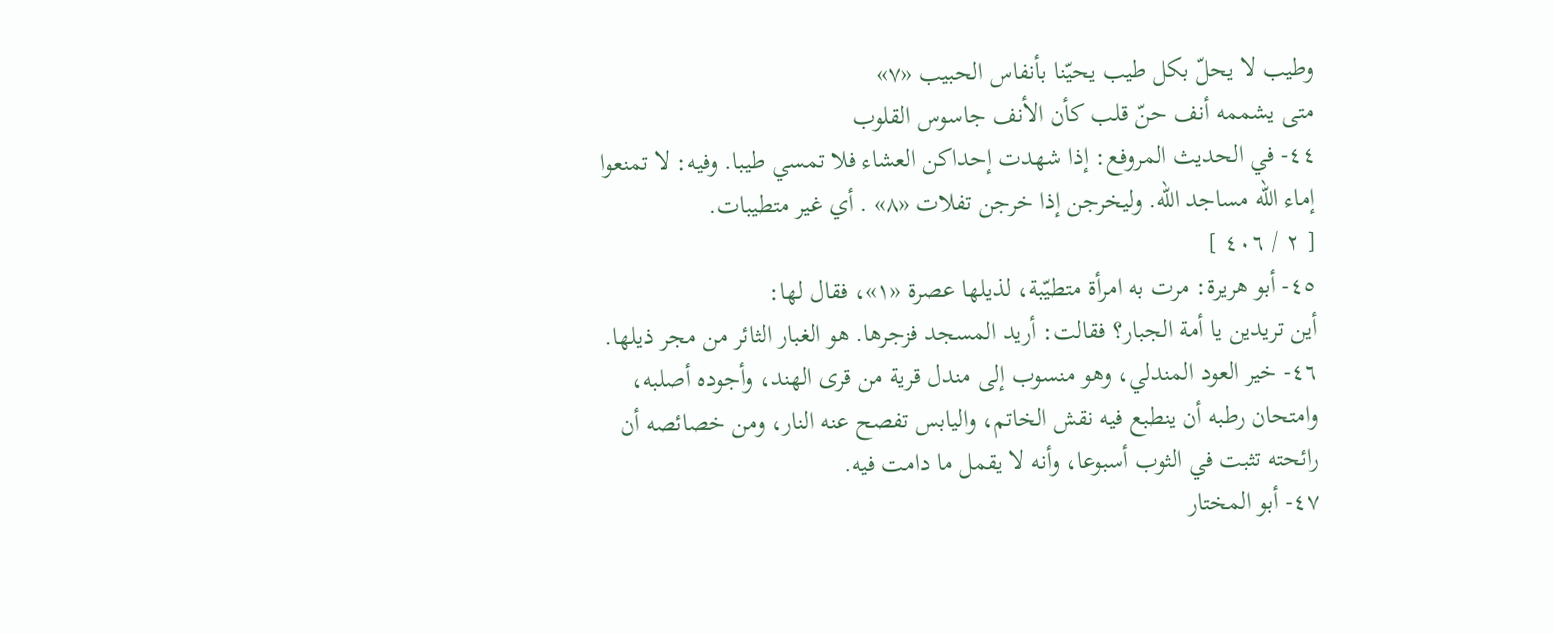وطيب لا يحلّ بكل طيب يحيّنا بأنفاس الحبيب «٧»
متى يشممه أنف حنّ قلب كأن الأنف جاسوس القلوب
٤٤- في الحديث المروفع: إذا شهدت إحداكن العشاء فلا تمسي طيبا. وفيه: لا تمنعوا إماء الله مساجد الله. وليخرجن إذا خرجن تفلات «٨» . أي غير متطيبات.
[ ٢ / ٤٠٦ ]
٤٥- أبو هريرة: مرت به امرأة متطيّبة، لذيلها عصرة «١»، فقال لها:
أين تريدين يا أمة الجبار؟ فقالت: أريد المسجد فزجرها. هو الغبار الثائر من مجر ذيلها.
٤٦- خير العود المندلي، وهو منسوب إلى مندل قرية من قرى الهند، وأجوده أصلبه، وامتحان رطبه أن ينطبع فيه نقش الخاتم، واليابس تفصح عنه النار، ومن خصائصه أن رائحته تثبت في الثوب أسبوعا، وأنه لا يقمل ما دامت فيه.
٤٧- أبو المختار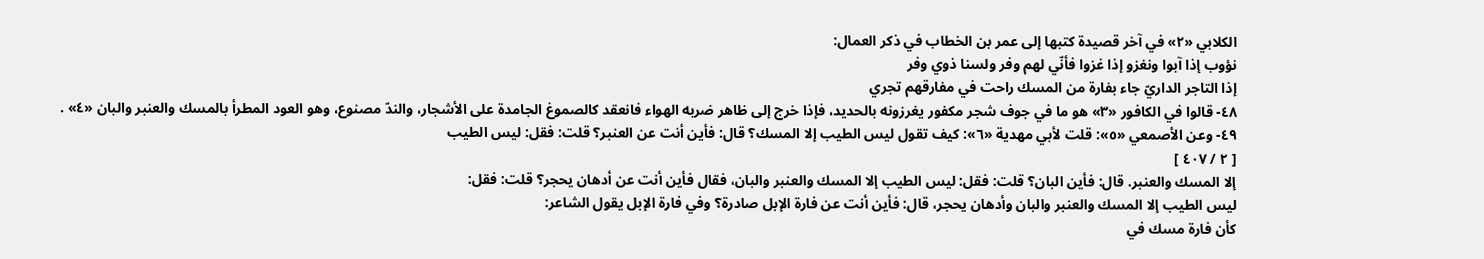الكلابي «٢» في آخر قصيدة كتبها إلى عمر بن الخطاب في ذكر العمال:
نؤوب إذا آبوا ونغزو إذا غزوا فأنّي لهم وفر ولسنا ذوي وفر
إذا التاجر الداريّ جاء بفارة من المسك راحت في مفارقهم تجري
٤٨- قالوا في الكافور «٣» هو ما في جوف شجر مكفور يغرزونه بالحديد، فإذا خرج إلى ظاهر ضربه الهواء فانعقد كالصموغ الجامدة على الأشجار، والندّ مصنوع، وهو العود المطرأ بالمسك والعنبر والبان «٤» .
٤٩- وعن الأصمعي «٥»: قلت لأبي مهدية «٦»: كيف تقول ليس الطيب إلا المسك؟ قال: فأين أنت عن العنبر؟ قلت: فقل: ليس الطيب
[ ٢ / ٤٠٧ ]
إلا المسك والعنبر. قال: فأين البان؟ قلت: فقل: ليس الطيب إلا المسك والعنبر والبان، فقال فأين أنت عن أدهان يحجر؟ قلت: فقل:
ليس الطيب إلا المسك والعنبر والبان وأدهان يحجر، قال: فأين أنت عن فارة الإبل صادرة؟ وفي فارة الإبل يقول الشاعر:
كأن فارة مسك في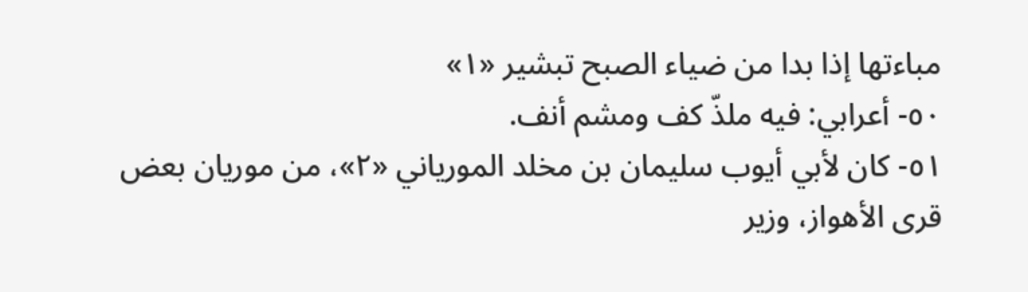مباءتها إذا بدا من ضياء الصبح تبشير «١»
٥٠- أعرابي: فيه ملذّ كف ومشم أنف.
٥١- كان لأبي أيوب سليمان بن مخلد المورياني «٢»، من موريان بعض قرى الأهواز، وزير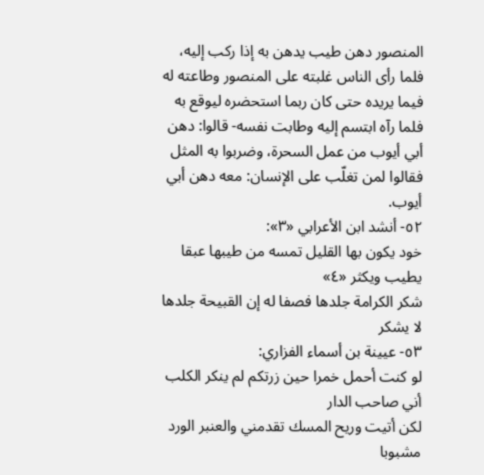المنصور دهن طيب يدهن به إذا ركب إليه، فلما رأى الناس غلبته على المنصور وطاعته له فيما يريده حتى كان ربما استحضره ليوقع به فلما رآه ابتسم إليه وطابت نفسه- قالوا: دهن أبي أيوب من عمل السحرة، وضربوا به المثل فقالوا لمن تغلّب على الإنسان: معه دهن أبي أيوب.
٥٢- أنشد ابن الأعرابي «٣»:
خود يكون بها القليل تمسه من طيبها عبقا يطيب ويكثر «٤»
شكر الكرامة جلدها فصفا له إن القبيحة جلدها لا يشكر
٥٣- عيينة بن أسماء الفزاري:
لو كنت أحمل خمرا حين زرتكم لم ينكر الكلب أني صاحب الدار
لكن أتيت وريح المسك تقدمني والعنبر الورد مشبوبا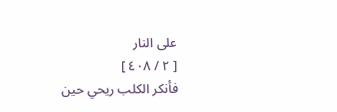على النار
[ ٢ / ٤٠٨ ]
فأنكر الكلب ريحي حين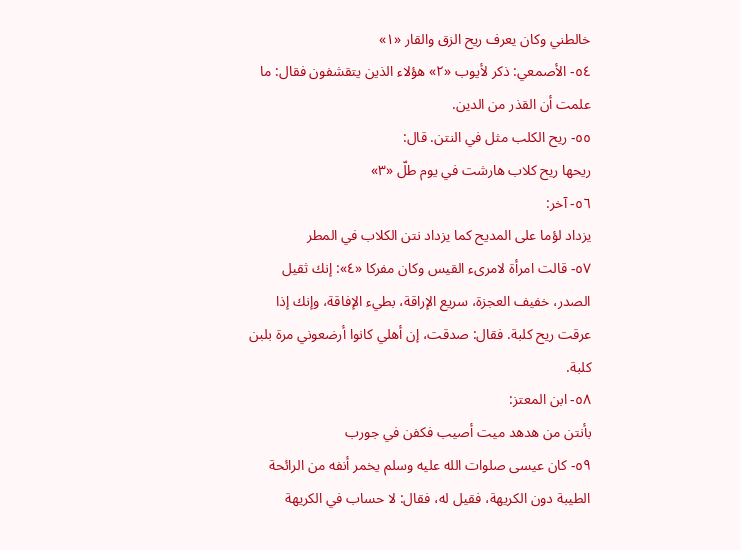خالطني وكان يعرف ريح الزق والقار «١»
٥٤- الأصمعي: ذكر لأيوب «٢» هؤلاء الذين يتقشفون فقال: ما علمت أن القذر من الدين.
٥٥- ريح الكلب مثل في النتن. قال:
ريحها ريح كلاب هارشت في يوم طلّ «٣»
٥٦- آخر:
يزداد لؤما على المديح كما يزداد نتن الكلاب في المطر
٥٧- قالت امرأة لامرىء القيس وكان مفركا «٤»: إنك ثقيل الصدر، خفيف العجزة، سريع الإراقة، بطيء الإفاقة، وإنك إذا عرقت ريح كلبة. فقال: صدقت، إن أهلي كانوا أرضعوني مرة بلبن كلبة.
٥٨- ابن المعتز:
بأنتن من هدهد ميت أصيب فكفن في جورب
٥٩- كان عيسى صلوات الله عليه وسلم يخمر أنفه من الرائحة الطيبة دون الكريهة، فقيل له، فقال: لا حساب في الكريهة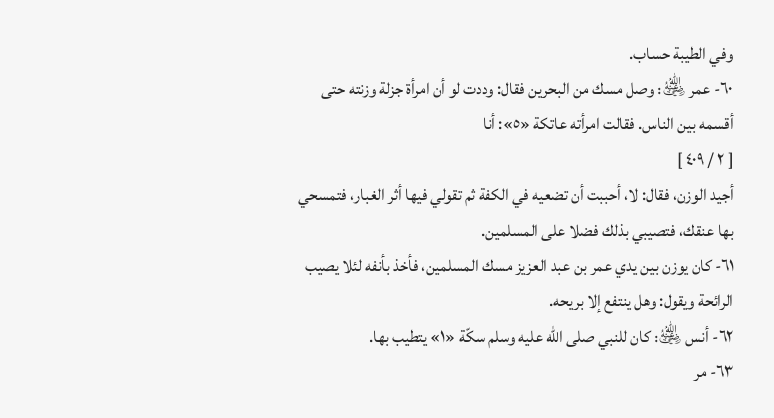وفي الطيبة حساب.
٦٠- عمر ﵁: وصل مسك من البحرين فقال: وددت لو أن امرأة جزلة وزنته حتى أقسمه بين الناس. فقالت امرأته عاتكة «٥»: أنا
[ ٢ / ٤٠٩ ]
أجيد الوزن، فقال: لا، أحببت أن تضعيه في الكفة ثم تقولي فيها أثر الغبار، فتمسحي بها عنقك، فتصيبي بذلك فضلا على المسلمين.
٦١- كان يوزن بين يدي عمر بن عبد العزيز مسك المسلمين، فأخذ بأنفه لئلا يصيب الرائحة ويقول: وهل ينتفع إلا بريحه.
٦٢- أنس ﵁: كان للنبي صلى الله عليه وسلم سكّة «١» يتطيب بها.
٦٣- مر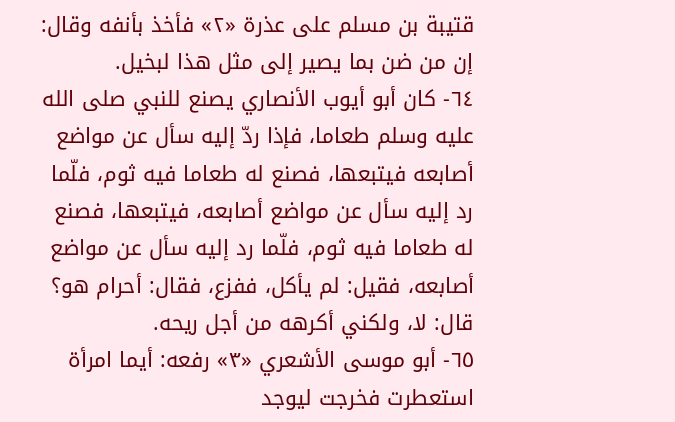قتيبة بن مسلم على عذرة «٢» فأخذ بأنفه وقال: إن من ضن بما يصير إلى مثل هذا لبخيل.
٦٤- كان أبو أيوب الأنصاري يصنع للنبي صلى الله عليه وسلم طعاما، فإذا ردّ إليه سأل عن مواضع أصابعه فيتبعها، فصنع له طعاما فيه ثوم، فلّما رد إليه سأل عن مواضع أصابعه، فيتبعها، فصنع له طعاما فيه ثوم، فلّما رد إليه سأل عن مواضع أصابعه، فقيل: لم يأكل، ففزع، فقال: أحرام هو؟
قال: لا، ولكني أكرهه من أجل ريحه.
٦٥- أبو موسى الأشعري «٣» رفعه: أيما امرأة استعطرت فخرجت ليوجد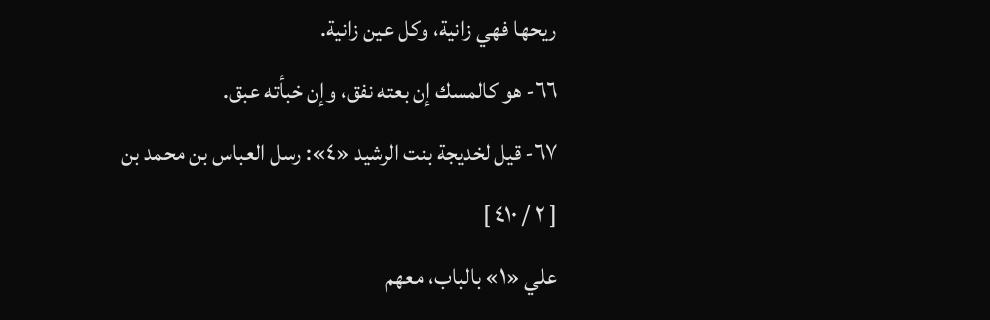ريحها فهي زانية، وكل عين زانية.
٦٦- هو كالمسك إن بعته نفق، وإن خبأته عبق.
٦٧- قيل لخديجة بنت الرشيد «٤»: رسل العباس بن محمد بن
[ ٢ / ٤١٠ ]
علي «١» بالباب، معهم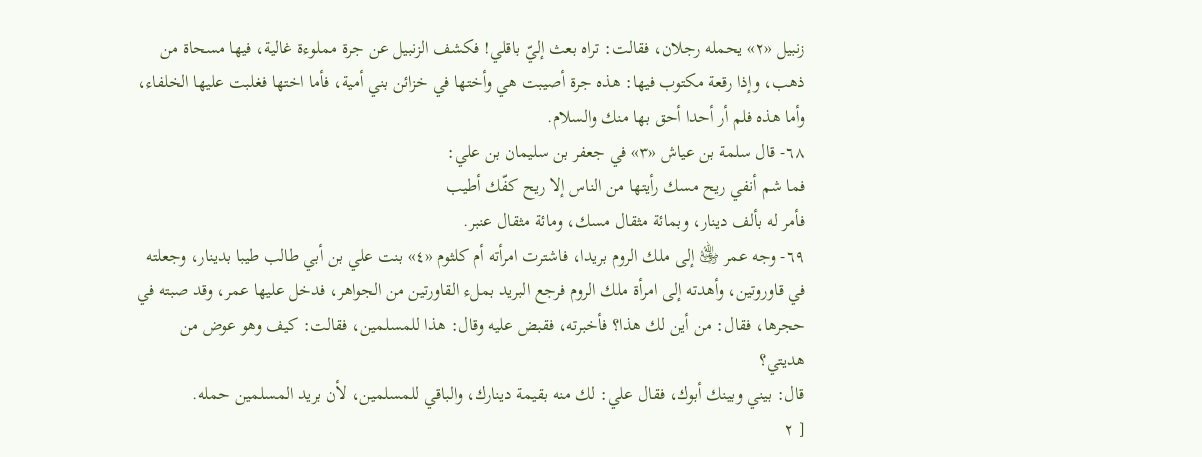زنبيل «٢» يحمله رجلان، فقالت: تراه بعث إليّ باقلي! فكشف الزنبيل عن جرة مملوءة غالية، فيها مسحاة من ذهب، وإذا رقعة مكتوب فيها: هذه جرة أصيبت هي وأختها في خزائن بني أمية، فأما اختها فغلبت عليها الخلفاء، وأما هذه فلم أر أحدا أحق بها منك والسلام.
٦٨- قال سلمة بن عياش «٣» في جعفر بن سليمان بن علي:
فما شم أنفي ريح مسك رأيتها من الناس إلا ريح كفّك أطيب
فأمر له بألف دينار، وبمائة مثقال مسك، ومائة مثقال عنبر.
٦٩- وجه عمر ﵁ إلى ملك الروم بريدا، فاشترت امرأته أم كلثوم «٤» بنت علي بن أبي طالب طيبا بدينار، وجعلته في قاوروتين، وأهدته إلى امرأة ملك الروم فرجع البريد بملء القاورتين من الجواهر، فدخل عليها عمر، وقد صبته في حجرها، فقال: من أين لك هذا؟ فأخبرته، فقبض عليه وقال: هذا للمسلمين، فقالت: كيف وهو عوض من هديتي؟
قال: بيني وبينك أبوك، فقال علي: لك منه بقيمة دينارك، والباقي للمسلمين، لأن بريد المسلمين حمله.
[ ٢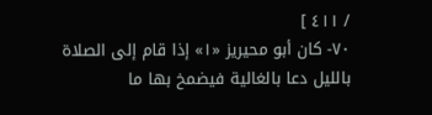/ ٤١١ ]
٧٠- كان أبو محيريز «١» إذا قام إلى الصلاة بالليل دعا بالغالية فيضمخ بها ما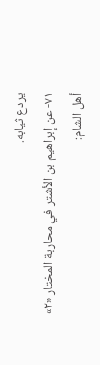يردع ثيابه.
٧١- عن إبراهيم بن الأشتر في محاربة المختار «٢» أهل الشام: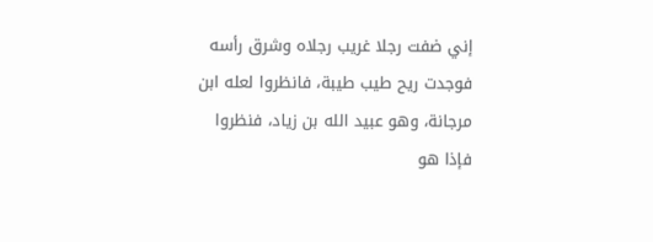إني ضفت رجلا غريب رجلاه وشرق رأسه فوجدت ريح طيب طيبة، فانظروا لعله ابن مرجانة، وهو عبيد الله بن زياد، فنظروا فإذا هو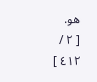هو.
[ ٢ / ٤١٢ ]